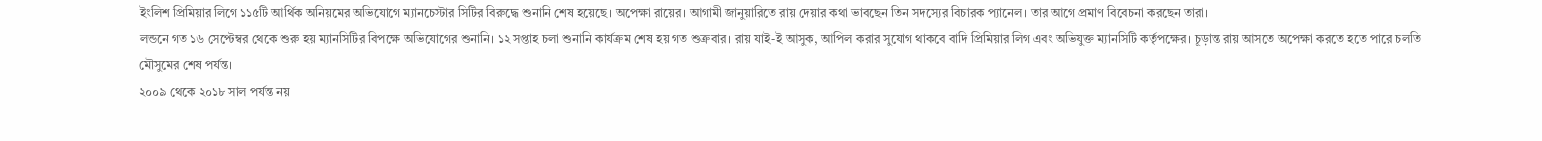ইংলিশ প্রিমিয়ার লিগে ১১৫টি আর্থিক অনিয়মের অভিযোগে ম্যানচেস্টার সিটির বিরুদ্ধে শুনানি শেষ হয়েছে। অপেক্ষা রায়ের। আগামী জানুয়ারিতে রায় দেয়ার কথা ভাবছেন তিন সদস্যের বিচারক প্যানেল। তার আগে প্রমাণ বিবেচনা করছেন তারা।
লন্ডনে গত ১৬ সেপ্টেম্বর থেকে শুরু হয় ম্যানসিটির বিপক্ষে অভিযোগের শুনানি। ১২ সপ্তাহ চলা শুনানি কার্যক্রম শেষ হয় গত শুক্রবার। রায় যাই-ই আসুক, আপিল করার সুযোগ থাকবে বাদি প্রিমিয়ার লিগ এবং অভিযুক্ত ম্যানসিটি কর্তৃপক্ষের। চূড়ান্ত রায় আসতে অপেক্ষা করতে হতে পারে চলতি মৌসুমের শেষ পর্যন্ত।
২০০৯ থেকে ২০১৮ সাল পর্যন্ত নয়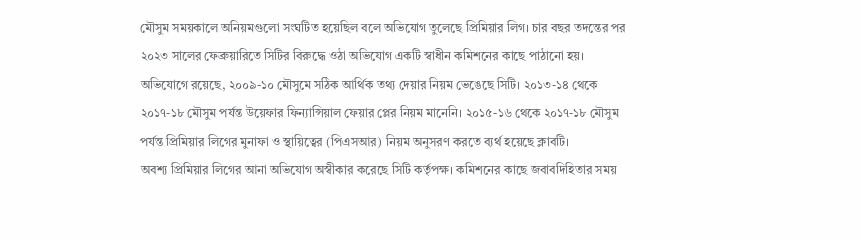মৌসুম সময়কালে অনিয়মগুলো সংঘটিত হয়েছিল বলে অভিযোগ তুলেছে প্রিমিয়ার লিগ। চার বছর তদন্তের পর ২০২৩ সালের ফেব্রুয়ারিতে সিটির বিরুদ্ধে ওঠা অভিযোগ একটি স্বাধীন কমিশনের কাছে পাঠানো হয়।
অভিযোগে রয়েছে, ২০০৯-১০ মৌসুমে সঠিক আর্থিক তথ্য দেয়ার নিয়ম ভেঙেছে সিটি। ২০১৩-১৪ থেকে ২০১৭-১৮ মৌসুম পর্যন্ত উয়েফার ফিন্যান্সিয়াল ফেয়ার প্লের নিয়ম মানেনি। ২০১৫-১৬ থেকে ২০১৭-১৮ মৌসুম পর্যন্ত প্রিমিয়ার লিগের মুনাফা ও স্থায়িত্বের (পিএসআর) নিয়ম অনুসরণ করতে ব্যর্থ হয়েছে ক্লাবটি।
অবশ্য প্রিমিয়ার লিগের আনা অভিযোগ অস্বীকার করেছে সিটি কর্তৃপক্ষ। কমিশনের কাছে জবাবদিহিতার সময়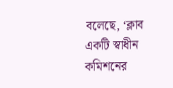বলেছে, ‘ক্লাব একটি স্বাধীন কমিশনের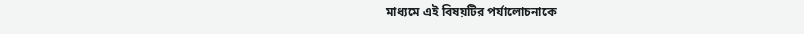মাধ্যমে এই বিষয়টির পর্যালোচনাকে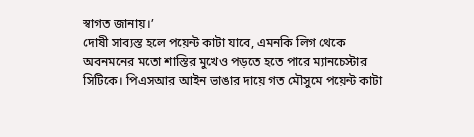স্বাগত জানায়।’
দোষী সাব্যস্ত হলে পয়েন্ট কাটা যাবে, এমনকি লিগ থেকে অবনমনের মতো শাস্তির মুখেও পড়তে হতে পারে ম্যানচেস্টার সিটিকে। পিএসআর আইন ভাঙার দায়ে গত মৌসুমে পয়েন্ট কাটা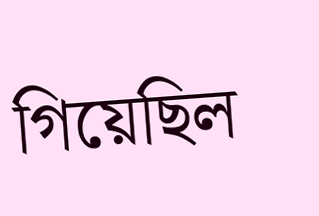গিয়েছিল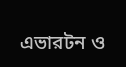এভারটন ও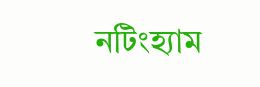নটিংহ্যাম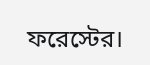ফরেস্টের।